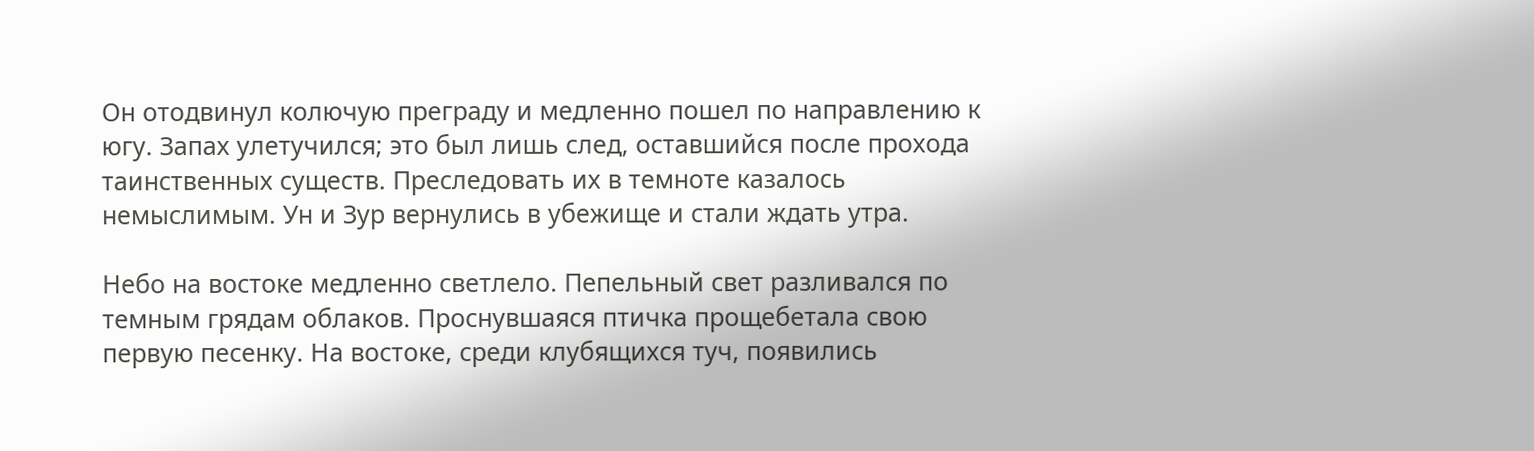Он отодвинул колючую преграду и медленно пошел по направлению к югу. Запах улетучился; это был лишь след, оставшийся после прохода таинственных существ. Преследовать их в темноте казалось немыслимым. Ун и Зур вернулись в убежище и стали ждать утра.

Небо на востоке медленно светлело. Пепельный свет разливался по темным грядам облаков. Проснувшаяся птичка прощебетала свою первую песенку. На востоке, среди клубящихся туч, появились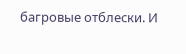багровые отблески. И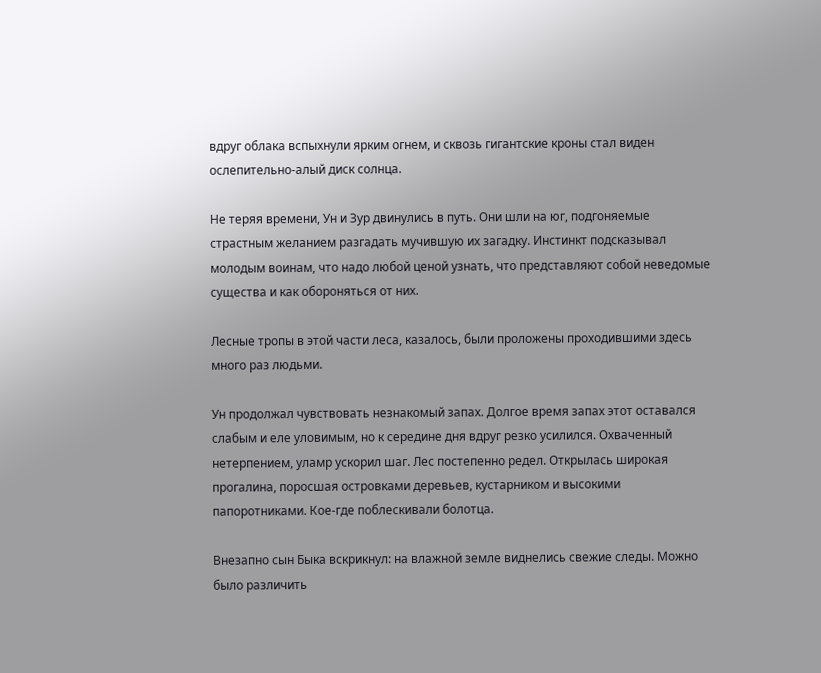вдруг облака вспыхнули ярким огнем, и сквозь гигантские кроны стал виден ослепительно-алый диск солнца.

Не теряя времени, Ун и Зур двинулись в путь. Они шли на юг, подгоняемые страстным желанием разгадать мучившую их загадку. Инстинкт подсказывал молодым воинам, что надо любой ценой узнать, что представляют собой неведомые существа и как обороняться от них.

Лесные тропы в этой части леса, казалось, были проложены проходившими здесь много раз людьми.

Ун продолжал чувствовать незнакомый запах. Долгое время запах этот оставался слабым и еле уловимым, но к середине дня вдруг резко усилился. Охваченный нетерпением, уламр ускорил шаг. Лес постепенно редел. Открылась широкая прогалина, поросшая островками деревьев, кустарником и высокими папоротниками. Кое-где поблескивали болотца.

Внезапно сын Быка вскрикнул: на влажной земле виднелись свежие следы. Можно было различить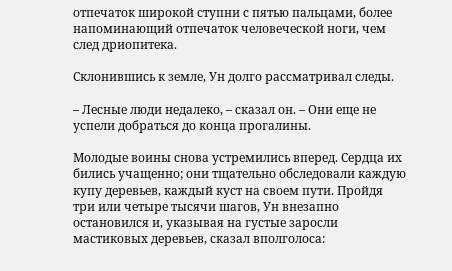отпечаток широкой ступни с пятью пальцами, более напоминающий отпечаток человеческой ноги, чем след дриопитека.

Склонившись к земле, Ун долго рассматривал следы.

– Лесные люди недалеко, – сказал он. – Они еще не успели добраться до конца прогалины.

Молодые воины снова устремились вперед. Сердца их бились учащенно; они тщательно обследовали каждую купу деревьев, каждый куст на своем пути. Пройдя три или четыре тысячи шагов, Ун внезапно остановился и, указывая на густые заросли мастиковых деревьев, сказал вполголоса: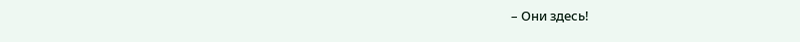– Они здесь!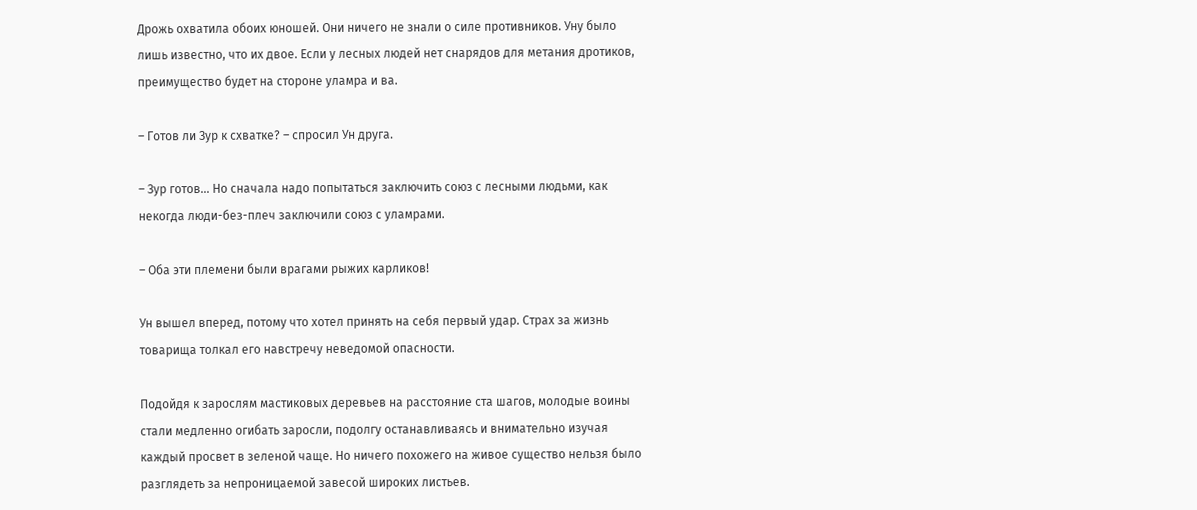Дрожь охватила обоих юношей. Они ничего не знали о силе противников. Уну было лишь известно, что их двое. Если у лесных людей нет снарядов для метания дротиков, преимущество будет на стороне уламра и ва.

– Готов ли Зур к схватке? – спросил Ун друга.

– Зур готов… Но сначала надо попытаться заключить союз с лесными людьми, как некогда люди-без-плеч заключили союз с уламрами.

– Оба эти племени были врагами рыжих карликов!

Ун вышел вперед, потому что хотел принять на себя первый удар. Страх за жизнь товарища толкал его навстречу неведомой опасности.

Подойдя к зарослям мастиковых деревьев на расстояние ста шагов, молодые воины стали медленно огибать заросли, подолгу останавливаясь и внимательно изучая каждый просвет в зеленой чаще. Но ничего похожего на живое существо нельзя было разглядеть за непроницаемой завесой широких листьев.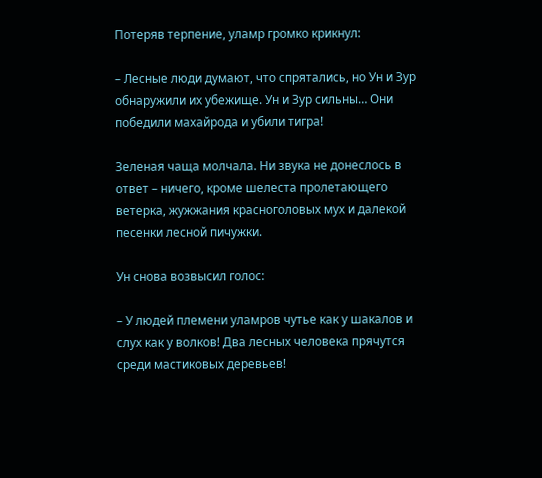Потеряв терпение, уламр громко крикнул:

– Лесные люди думают, что спрятались, но Ун и Зур обнаружили их убежище. Ун и Зур сильны… Они победили махайрода и убили тигра!

Зеленая чаща молчала. Ни звука не донеслось в ответ – ничего, кроме шелеста пролетающего ветерка, жужжания красноголовых мух и далекой песенки лесной пичужки.

Ун снова возвысил голос:

– У людей племени уламров чутье как у шакалов и слух как у волков! Два лесных человека прячутся среди мастиковых деревьев!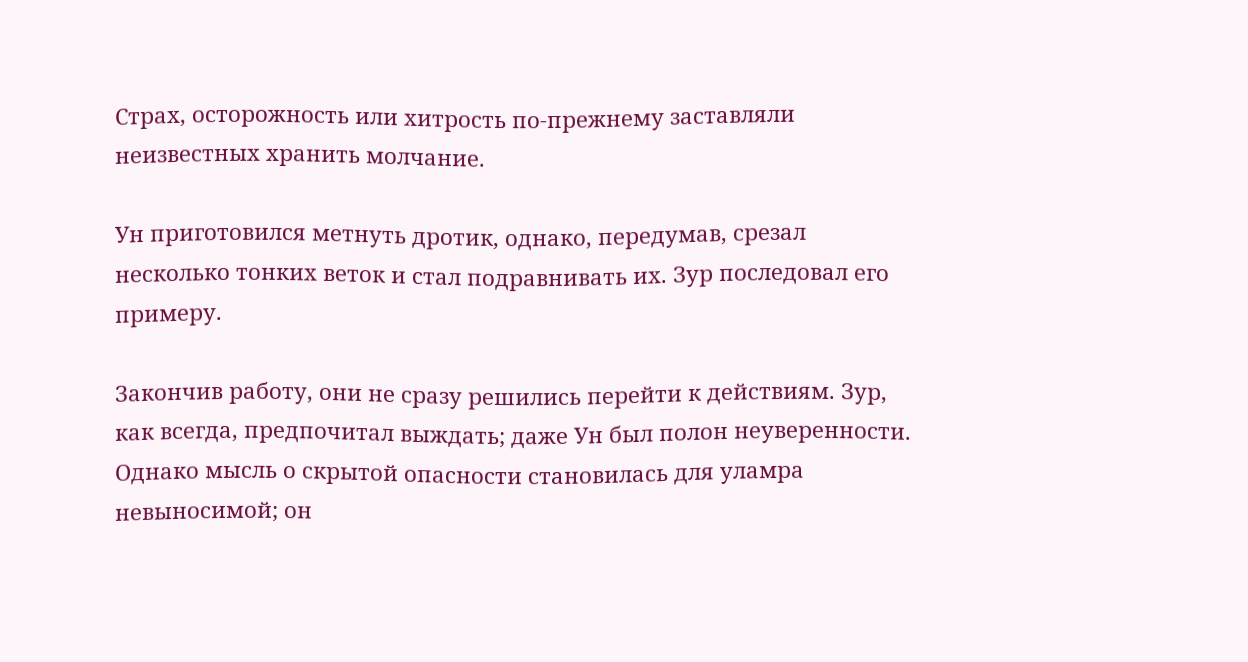Страх, осторожность или хитрость по-прежнему заставляли неизвестных хранить молчание.

Ун приготовился метнуть дротик, однако, передумав, срезал несколько тонких веток и стал подравнивать их. Зур последовал его примеру.

Закончив работу, они не сразу решились перейти к действиям. Зур, как всегда, предпочитал выждать; даже Ун был полон неуверенности. Однако мысль о скрытой опасности становилась для уламра невыносимой; он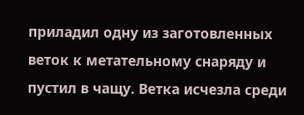приладил одну из заготовленных веток к метательному снаряду и пустил в чащу. Ветка исчезла среди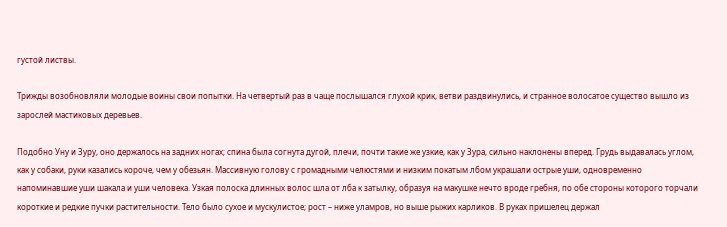густой листвы.

Трижды возобновляли молодые воины свои попытки. На четвертый раз в чаще послышался глухой крик, ветви раздвинулись, и странное волосатое существо вышло из зарослей мастиковых деревьев.

Подобно Уну и Зуру, оно держалось на задних ногах; спина была согнута дугой, плечи, почти такие же узкие, как у Зура, сильно наклонены вперед. Грудь выдавалась углом, как у собаки, руки казались короче, чем у обезьян. Массивную голову с громадными челюстями и низким покатым лбом украшали острые уши, одновременно напоминавшие уши шакала и уши человека. Узкая полоска длинных волос шла от лба к затылку, образуя на макушке нечто вроде гребня, по обе стороны которого торчали короткие и редкие пучки растительности. Тело было сухое и мускулистое; рост – ниже уламров, но выше рыжих карликов. В руках пришелец держал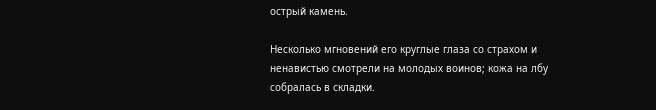острый камень.

Несколько мгновений его круглые глаза со страхом и ненавистью смотрели на молодых воинов; кожа на лбу собралась в складки.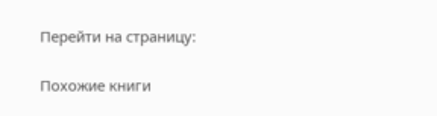Перейти на страницу:

Похожие книги